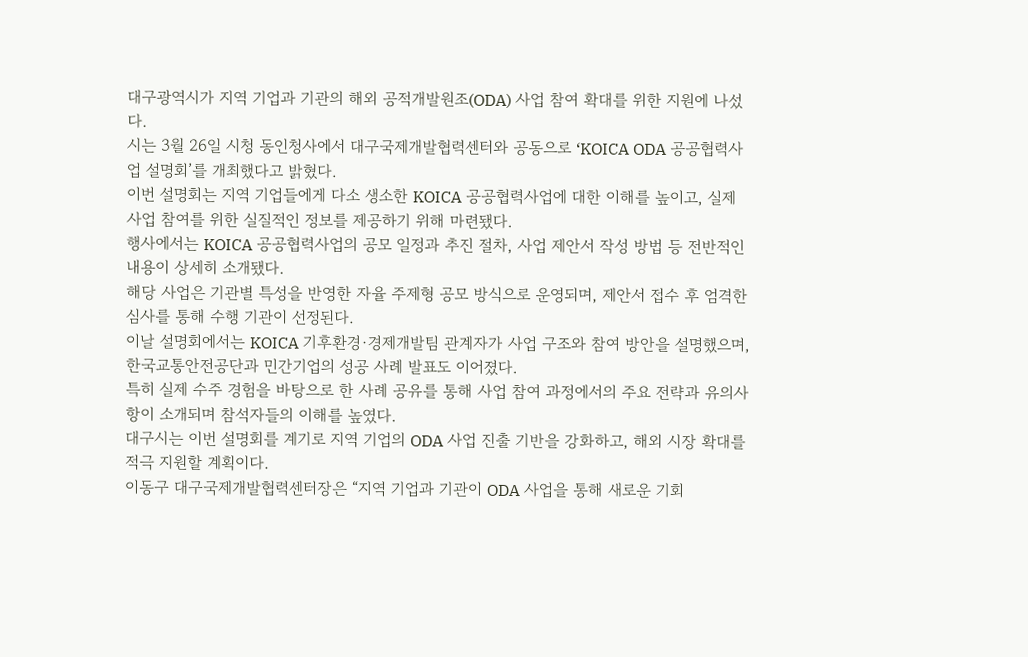대구광역시가 지역 기업과 기관의 해외 공적개발원조(ODA) 사업 참여 확대를 위한 지원에 나섰다.
시는 3월 26일 시청 동인청사에서 대구국제개발협력센터와 공동으로 ‘KOICA ODA 공공협력사업 설명회’를 개최했다고 밝혔다.
이번 설명회는 지역 기업들에게 다소 생소한 KOICA 공공협력사업에 대한 이해를 높이고, 실제 사업 참여를 위한 실질적인 정보를 제공하기 위해 마련됐다.
행사에서는 KOICA 공공협력사업의 공모 일정과 추진 절차, 사업 제안서 작성 방법 등 전반적인 내용이 상세히 소개됐다.
해당 사업은 기관별 특성을 반영한 자율 주제형 공모 방식으로 운영되며, 제안서 접수 후 엄격한 심사를 통해 수행 기관이 선정된다.
이날 설명회에서는 KOICA 기후환경·경제개발팀 관계자가 사업 구조와 참여 방안을 설명했으며, 한국교통안전공단과 민간기업의 성공 사례 발표도 이어졌다.
특히 실제 수주 경험을 바탕으로 한 사례 공유를 통해 사업 참여 과정에서의 주요 전략과 유의사항이 소개되며 참석자들의 이해를 높였다.
대구시는 이번 설명회를 계기로 지역 기업의 ODA 사업 진출 기반을 강화하고, 해외 시장 확대를 적극 지원할 계획이다.
이동구 대구국제개발협력센터장은 “지역 기업과 기관이 ODA 사업을 통해 새로운 기회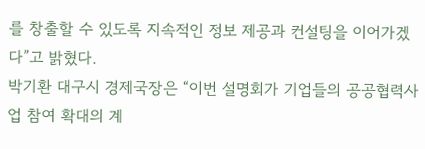를 창출할 수 있도록 지속적인 정보 제공과 컨설팅을 이어가겠다”고 밝혔다.
박기환 대구시 경제국장은 “이번 설명회가 기업들의 공공협력사업 참여 확대의 계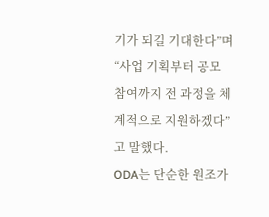기가 되길 기대한다”며 “사업 기획부터 공모 참여까지 전 과정을 체계적으로 지원하겠다”고 말했다.
ODA는 단순한 원조가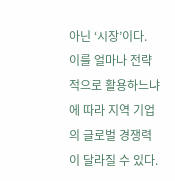아닌 ‘시장’이다. 이를 얼마나 전략적으로 활용하느냐에 따라 지역 기업의 글로벌 경쟁력이 달라질 수 있다.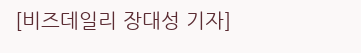[비즈데일리 장대성 기자]